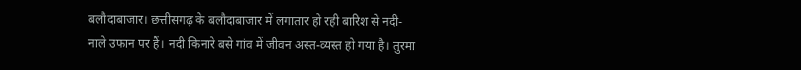बलौदाबाजार। छत्तीसगढ़ के बलौदाबाजार में लगातार हो रही बारिश से नदी-नाले उफान पर हैं। नदी किनारे बसे गांव में जीवन अस्त-व्यस्त हो गया है। तुरमा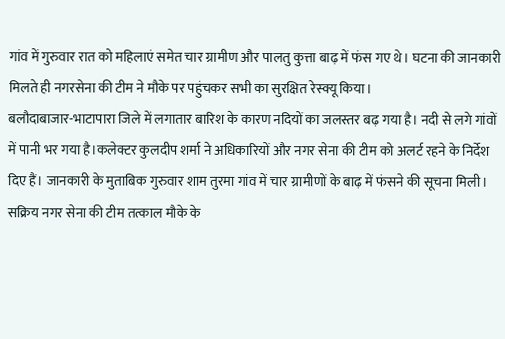गांव में गुरुवार रात को महिलाएं समेत चार ग्रामीण और पालतु कुत्ता बाढ़ में फंस गए थे। घटना की जानकारी मिलते ही नगरसेना की टीम ने मौके पर पहुंचकर सभी का सुरक्षित रेस्क्यू किया।
बलौदाबाजार-भाटापारा जिले में लगातार बारिश के कारण नदियों का जलस्तर बढ़ गया है। नदी से लगे गांवों में पानी भर गया है।कलेक्टर कुलदीप शर्मा ने अधिकारियों और नगर सेना की टीम को अलर्ट रहने के निर्देश दिए हैं। जानकारी के मुताबिक गुरुवार शाम तुरमा गांव में चार ग्रामीणों के बाढ़ में फंसने की सूचना मिली।
सक्रिय नगर सेना की टीम तत्काल मौके के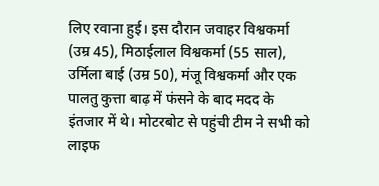लिए रवाना हुई। इस दौरान जवाहर विश्वकर्मा (उम्र 45), मिठाईलाल विश्वकर्मा (55 साल), उर्मिला बाई (उम्र 50), मंजू विश्वकर्मा और एक पालतु कुत्ता बाढ़ में फंसने के बाद मदद के इंतजार में थे। मोटरबोट से पहुंची टीम ने सभी को लाइफ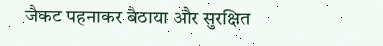जैकट पहनाकर बैठाया और सुरक्षित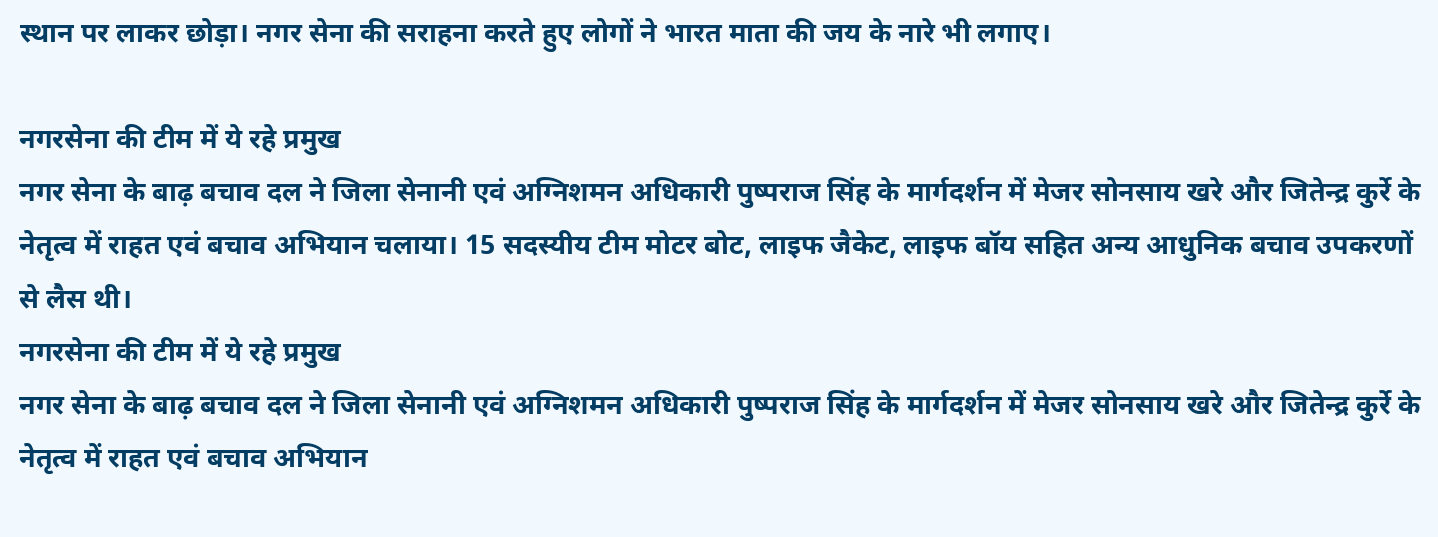स्थान पर लाकर छोड़ा। नगर सेना की सराहना करते हुए लोगों ने भारत माता की जय के नारे भी लगाए।

नगरसेना की टीम में ये रहे प्रमुख
नगर सेना के बाढ़ बचाव दल ने जिला सेनानी एवं अग्निशमन अधिकारी पुष्पराज सिंह के मार्गदर्शन में मेजर सोनसाय खरे और जितेन्द्र कुर्रे के नेतृत्व में राहत एवं बचाव अभियान चलाया। 15 सदस्यीय टीम मोटर बोट, लाइफ जैकेट, लाइफ बॉय सहित अन्य आधुनिक बचाव उपकरणों से लैस थी।
नगरसेना की टीम में ये रहे प्रमुख
नगर सेना के बाढ़ बचाव दल ने जिला सेनानी एवं अग्निशमन अधिकारी पुष्पराज सिंह के मार्गदर्शन में मेजर सोनसाय खरे और जितेन्द्र कुर्रे के नेतृत्व में राहत एवं बचाव अभियान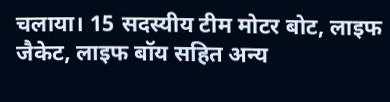चलाया। 15 सदस्यीय टीम मोटर बोट, लाइफ जैकेट, लाइफ बॉय सहित अन्य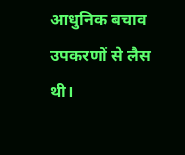आधुनिक बचाव उपकरणों से लैस थी।